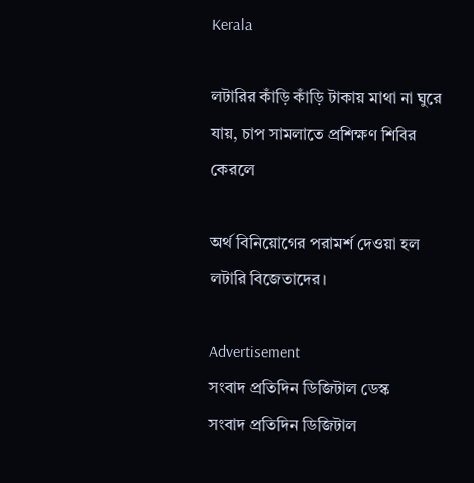Kerala

লটারির কাঁড়ি কাঁড়ি টাকায় মাথা না ঘুরে যায়, চাপ সামলাতে প্রশিক্ষণ শিবির কেরলে

অর্থ বিনিয়োগের পরামর্শ দেওয়া হল লটারি বিজেতাদের।

Advertisement
সংবাদ প্রতিদিন ডিজিটাল ডেস্ক
সংবাদ প্রতিদিন ডিজিটাল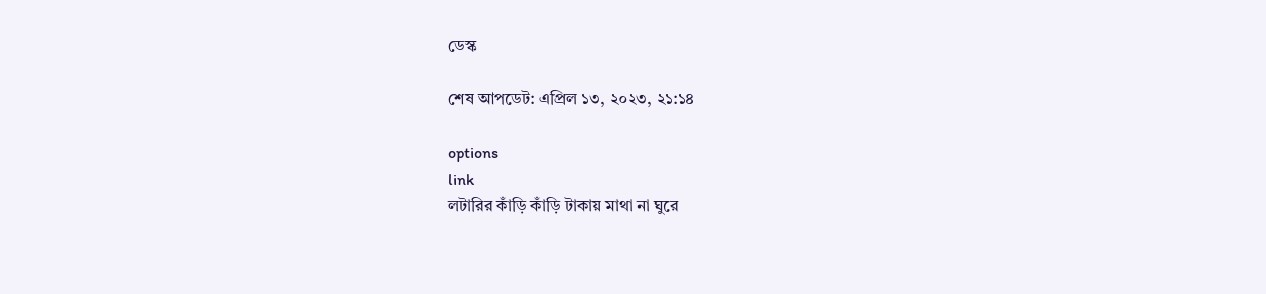ডেস্ক

শেষ আপডেট: এপ্রিল ১৩, ২০২৩, ২১:১৪

options
link
লটারির কাঁড়ি কাঁড়ি টাকায় মাথা না ঘুরে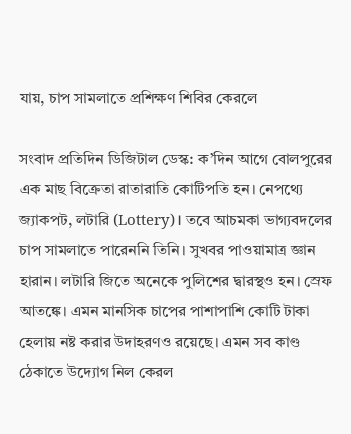যায়, চাপ সামলাতে প্রশিক্ষণ শিবির কেরলে

সংবাদ প্রতিদিন ডিজিটাল ডেস্ক: ক’দিন আগে বোলপুরের এক মাছ বিক্রেতা রাতারাতি কোটিপতি হন। নেপথ্যে জ্যাকপট, লটারি (Lottery)। তবে আচমকা ভাগ্যবদলের চাপ সামলাতে পারেননি তিনি। সুখবর পাওয়ামাত্র জ্ঞান হারান। লটারি জিতে অনেকে পুলিশের দ্বারস্থও হন। স্রেফ আতঙ্কে। এমন মানসিক চাপের পাশাপাশি কোটি টাকা হেলায় নষ্ট করার উদাহরণও রয়েছে। এমন সব কাণ্ড ঠেকাতে উদ্যোগ নিল কেরল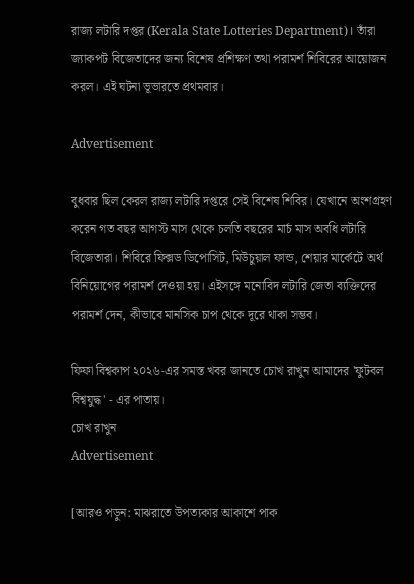রাজ্য লটারি দপ্তর (Kerala State Lotteries Department)। তাঁরা জ্যাকপট বিজেতাদের জন্য বিশেষ প্রশিক্ষণ তথা পরামর্শ শিবিরের আয়োজন করল। এই ঘটনা ভূভারতে প্রথমবার।

Advertisement

বুধবার ছিল কেরল রাজ্য লটারি দপ্তরে সেই বিশেষ শিবির। যেখানে অংশগ্রহণ করেন গত বছর আগস্ট মাস থেকে চলতি বছরের মার্চ মাস অবধি লটারি বিজেতারা। শিবিরে ফিক্সড ডিপোসিট, মিউচুয়াল ফান্ড, শেয়ার মার্কেটে অর্থ বিনিয়োগের পরামর্শ দেওয়া হয়। এইসঙ্গে মনোবিদ লটারি জেতা ব্যক্তিদের পরামর্শ দেন, কীভাবে মানসিক চাপ থেকে দূরে থাকা সম্ভব।

ফিফা বিশ্বকাপ ২০২৬-এর সমস্ত খবর জানতে চোখ রাখুন আমাদের 'ফুটবল বিশ্বযুদ্ধ' - এর পাতায়।
চোখ রাখুন
Advertisement

[আরও পড়ুন: মাঝরাতে উপত্যকার আকাশে পাক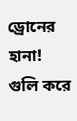ড্রোনের হানা! গুলি করে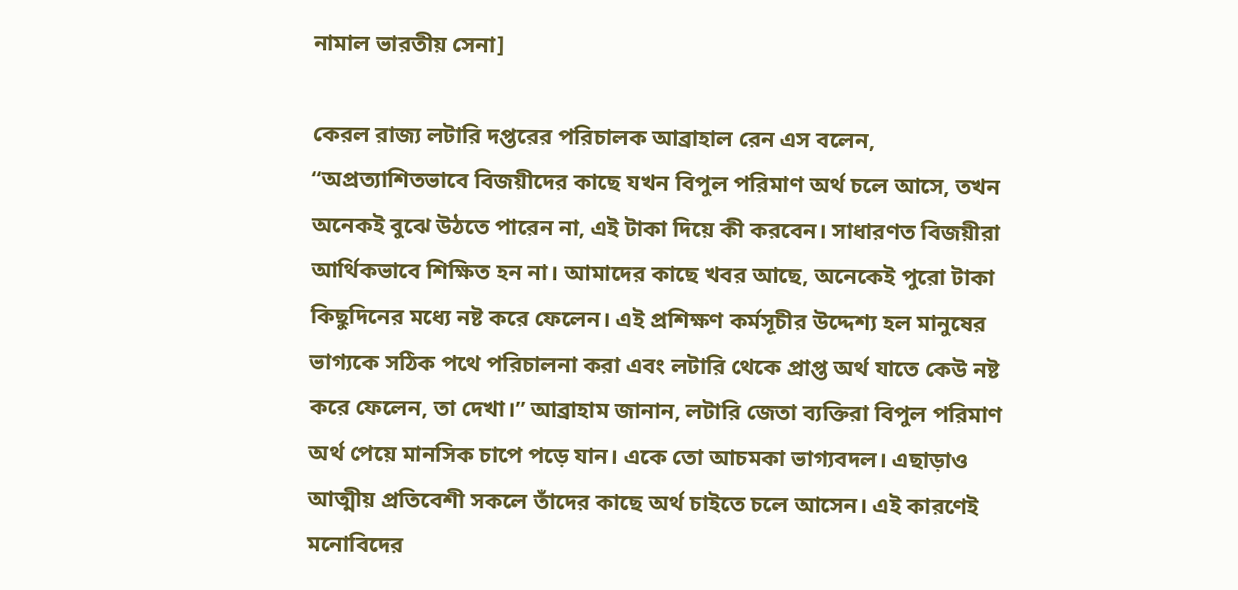নামাল ভারতীয় সেনা]

কেরল রাজ্য লটারি দপ্তরের পরিচালক আব্রাহাল রেন এস বলেন, “অপ্রত্যাশিতভাবে বিজয়ীদের কাছে যখন বিপুল পরিমাণ অর্থ চলে আসে, তখন অনেকই বুঝে উঠতে পারেন না, এই টাকা দিয়ে কী করবেন। সাধারণত বিজয়ীরা আর্থিকভাবে শিক্ষিত হন না। আমাদের কাছে খবর আছে, অনেকেই পুরো টাকা কিছুদিনের মধ্যে নষ্ট করে ফেলেন। এই প্রশিক্ষণ কর্মসূচীর উদ্দেশ্য হল মানুষের ভাগ্যকে সঠিক পথে পরিচালনা করা এবং লটারি থেকে প্রাপ্ত অর্থ যাতে কেউ নষ্ট করে ফেলেন, তা দেখা।” আব্রাহাম জানান, লটারি জেতা ব্যক্তিরা বিপুল পরিমাণ অর্থ পেয়ে মানসিক চাপে পড়ে যান। একে তো আচমকা ভাগ্যবদল। এছাড়াও আত্মীয় প্রতিবেশী সকলে তাঁদের কাছে অর্থ চাইতে চলে আসেন। এই কারণেই মনোবিদের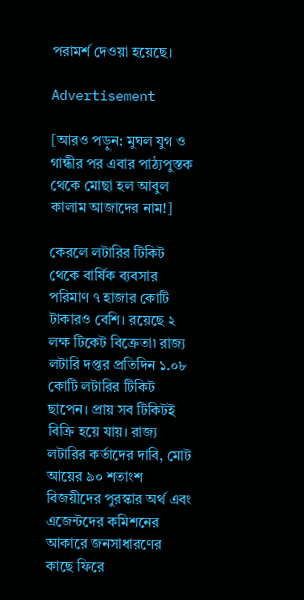পরামর্শ দেওয়া হয়েছে।

Advertisement

[আরও পড়ুন: মুঘল যুগ ও গান্ধীর পর এবার পাঠ্যপুস্তক থেকে মোছা হল আবুল কালাম আজাদের নাম!]

কেরলে লটারির টিকিট থেকে বার্ষিক ব্যবসার পরিমাণ ৭ হাজার কোটি টাকারও বেশি। রয়েছে ২ লক্ষ টিকেট বিক্রেতা৷ রাজ্য লটারি দপ্তর প্রতিদিন ১.০৮ কোটি লটারির টিকিট ছাপেন। প্রায় সব টিকিটই বিক্রি হয়ে যায়। রাজ্য লটারির কর্তাদের দাবি, মোট আয়ের ৯০ শতাংশ বিজয়ীদের পুরস্কার অর্থ এবং এজেন্টদের কমিশনের আকারে জনসাধারণের কাছে ফিরে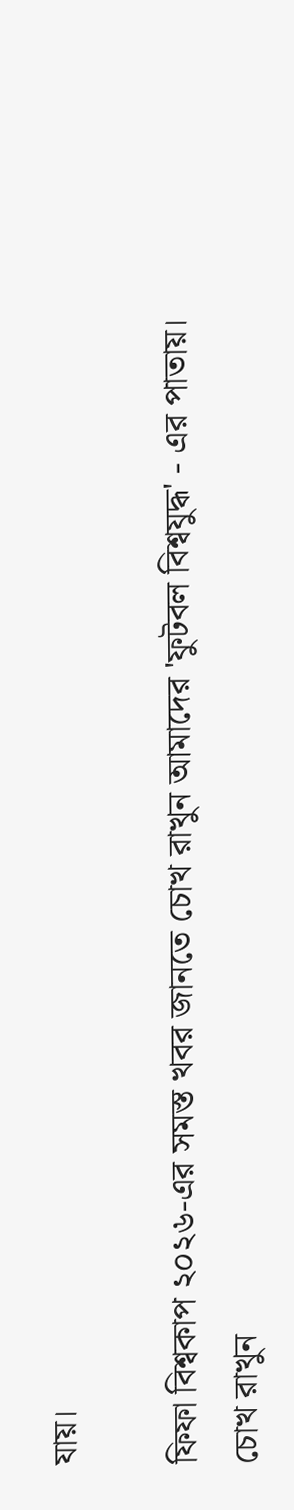যায়।

ফিফা বিশ্বকাপ ২০২৬-এর সমস্ত খবর জানতে চোখ রাখুন আমাদের 'ফুটবল বিশ্বযুদ্ধ' - এর পাতায়।
চোখ রাখুন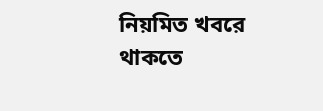নিয়মিত খবরে থাকতে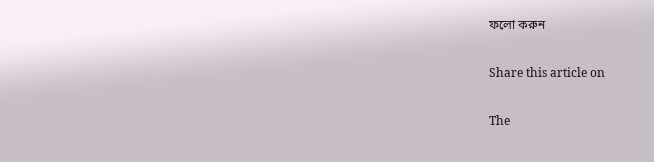ফলো করুন

Share this article on

The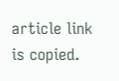article link is copied.